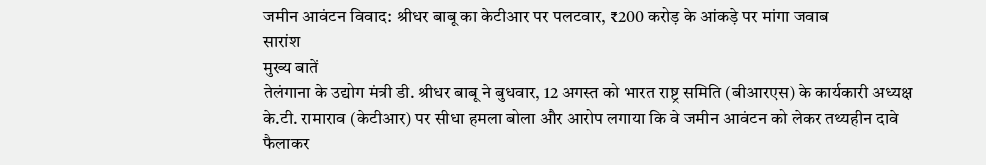जमीन आवंटन विवाद: श्रीधर बाबू का केटीआर पर पलटवार, ₹200 करोड़ के आंकड़े पर मांगा जवाब
सारांश
मुख्य बातें
तेलंगाना के उद्योग मंत्री डी. श्रीधर बाबू ने बुधवार, 12 अगस्त को भारत राष्ट्र समिति (बीआरएस) के कार्यकारी अध्यक्ष के.टी. रामाराव (केटीआर) पर सीधा हमला बोला और आरोप लगाया कि वे जमीन आवंटन को लेकर तथ्यहीन दावे फैलाकर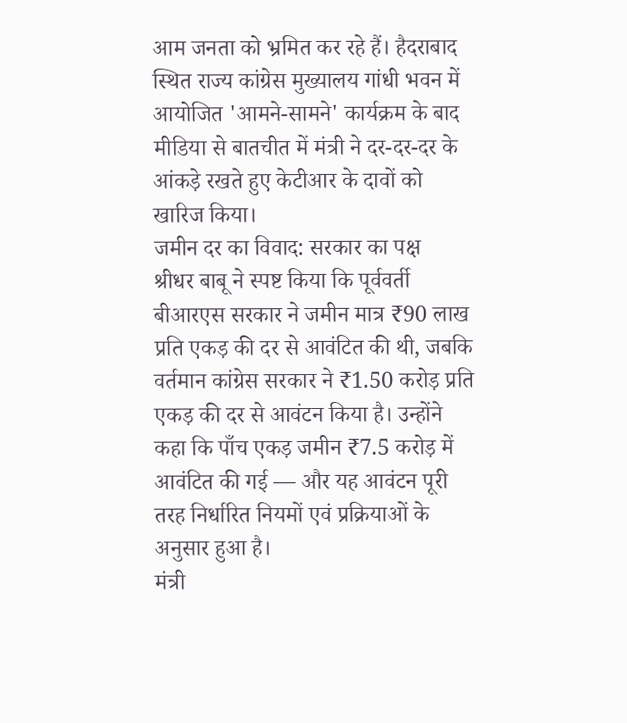आम जनता को भ्रमित कर रहे हैं। हैदराबाद स्थित राज्य कांग्रेस मुख्यालय गांधी भवन में आयोजित 'आमने-सामने' कार्यक्रम के बाद मीडिया से बातचीत में मंत्री ने दर-दर-दर के आंकड़े रखते हुए केटीआर के दावों को खारिज किया।
जमीन दर का विवाद: सरकार का पक्ष
श्रीधर बाबू ने स्पष्ट किया कि पूर्ववर्ती बीआरएस सरकार ने जमीन मात्र ₹90 लाख प्रति एकड़ की दर से आवंटित की थी, जबकि वर्तमान कांग्रेस सरकार ने ₹1.50 करोड़ प्रति एकड़ की दर से आवंटन किया है। उन्होंने कहा कि पाँच एकड़ जमीन ₹7.5 करोड़ में आवंटित की गई — और यह आवंटन पूरी तरह निर्धारित नियमों एवं प्रक्रियाओं के अनुसार हुआ है।
मंत्री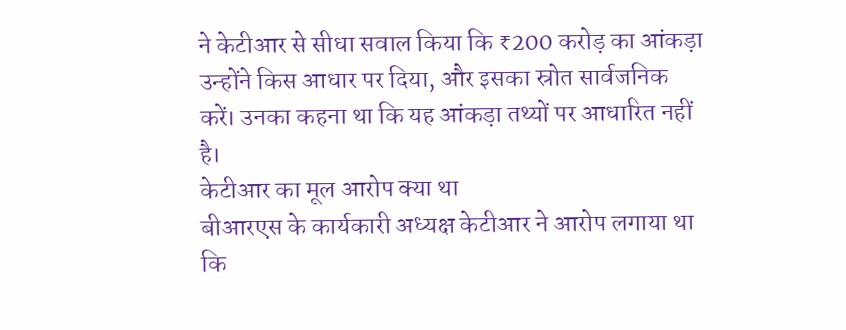ने केटीआर से सीधा सवाल किया कि ₹200 करोड़ का आंकड़ा उन्होंने किस आधार पर दिया, और इसका स्रोत सार्वजनिक करें। उनका कहना था कि यह आंकड़ा तथ्यों पर आधारित नहीं है।
केटीआर का मूल आरोप क्या था
बीआरएस के कार्यकारी अध्यक्ष केटीआर ने आरोप लगाया था कि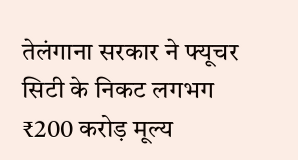तेलंगाना सरकार ने फ्यूचर सिटी के निकट लगभग ₹200 करोड़ मूल्य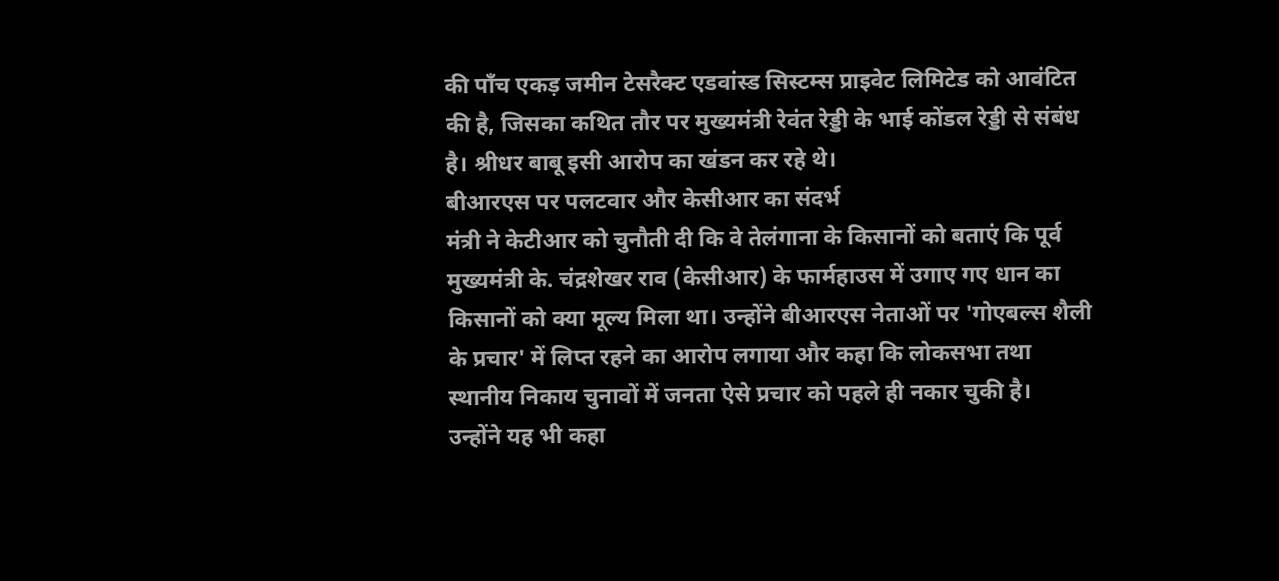की पाँच एकड़ जमीन टेसरैक्ट एडवांस्ड सिस्टम्स प्राइवेट लिमिटेड को आवंटित की है, जिसका कथित तौर पर मुख्यमंत्री रेवंत रेड्डी के भाई कोंडल रेड्डी से संबंध है। श्रीधर बाबू इसी आरोप का खंडन कर रहे थे।
बीआरएस पर पलटवार और केसीआर का संदर्भ
मंत्री ने केटीआर को चुनौती दी कि वे तेलंगाना के किसानों को बताएं कि पूर्व मुख्यमंत्री के. चंद्रशेखर राव (केसीआर) के फार्महाउस में उगाए गए धान का किसानों को क्या मूल्य मिला था। उन्होंने बीआरएस नेताओं पर 'गोएबल्स शैली के प्रचार' में लिप्त रहने का आरोप लगाया और कहा कि लोकसभा तथा स्थानीय निकाय चुनावों में जनता ऐसे प्रचार को पहले ही नकार चुकी है।
उन्होंने यह भी कहा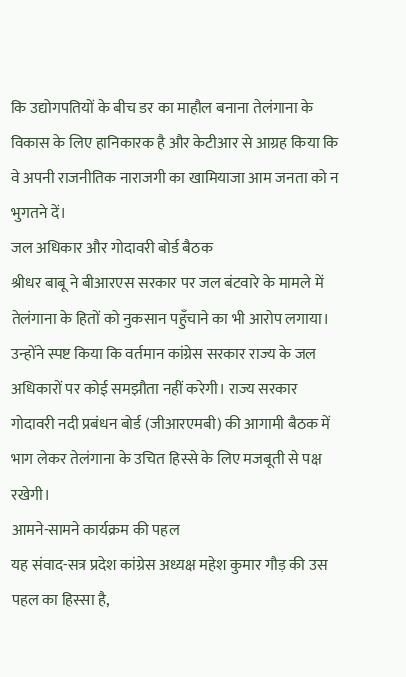कि उद्योगपतियों के बीच डर का माहौल बनाना तेलंगाना के विकास के लिए हानिकारक है और केटीआर से आग्रह किया कि वे अपनी राजनीतिक नाराजगी का खामियाजा आम जनता को न भुगतने दें।
जल अधिकार और गोदावरी बोर्ड बैठक
श्रीधर बाबू ने बीआरएस सरकार पर जल बंटवारे के मामले में तेलंगाना के हितों को नुकसान पहुँचाने का भी आरोप लगाया। उन्होंने स्पष्ट किया कि वर्तमान कांग्रेस सरकार राज्य के जल अधिकारों पर कोई समझौता नहीं करेगी। राज्य सरकार गोदावरी नदी प्रबंधन बोर्ड (जीआरएमबी) की आगामी बैठक में भाग लेकर तेलंगाना के उचित हिस्से के लिए मजबूती से पक्ष रखेगी।
आमने-सामने कार्यक्रम की पहल
यह संवाद-सत्र प्रदेश कांग्रेस अध्यक्ष महेश कुमार गौड़ की उस पहल का हिस्सा है,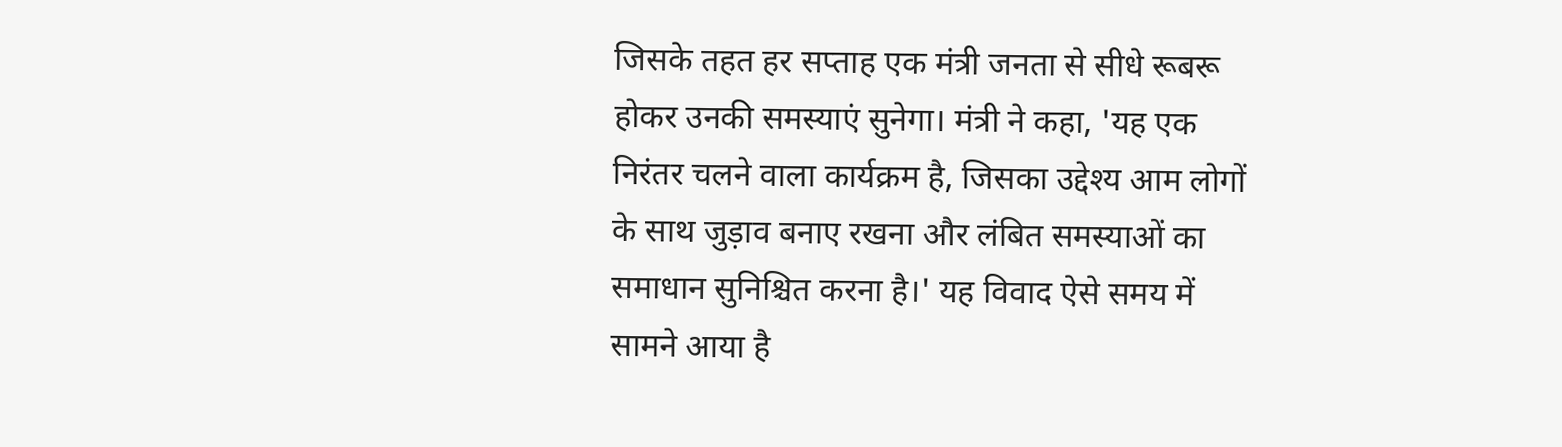जिसके तहत हर सप्ताह एक मंत्री जनता से सीधे रूबरू होकर उनकी समस्याएं सुनेगा। मंत्री ने कहा, 'यह एक निरंतर चलने वाला कार्यक्रम है, जिसका उद्देश्य आम लोगों के साथ जुड़ाव बनाए रखना और लंबित समस्याओं का समाधान सुनिश्चित करना है।' यह विवाद ऐसे समय में सामने आया है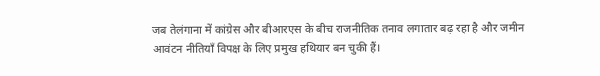जब तेलंगाना में कांग्रेस और बीआरएस के बीच राजनीतिक तनाव लगातार बढ़ रहा है और जमीन आवंटन नीतियाँ विपक्ष के लिए प्रमुख हथियार बन चुकी हैं।